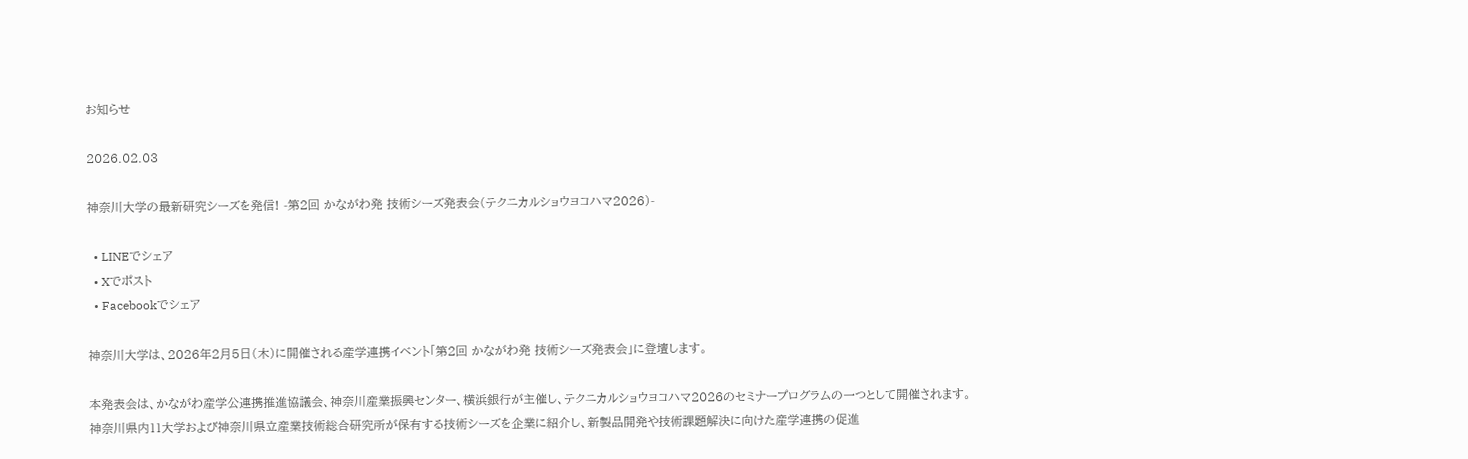お知らせ

2026.02.03

神奈川大学の最新研究シーズを発信! -第2回 かながわ発 技術シーズ発表会(テクニカルショウヨコハマ2026)-

  • LINEでシェア
  • Xでポスト
  • Facebookでシェア

神奈川大学は、2026年2月5日(木)に開催される産学連携イベント「第2回 かながわ発 技術シーズ発表会」に登壇します。

本発表会は、かながわ産学公連携推進協議会、神奈川産業振興センター、横浜銀行が主催し、テクニカルショウヨコハマ2026のセミナープログラムの一つとして開催されます。
神奈川県内11大学および神奈川県立産業技術総合研究所が保有する技術シーズを企業に紹介し、新製品開発や技術課題解決に向けた産学連携の促進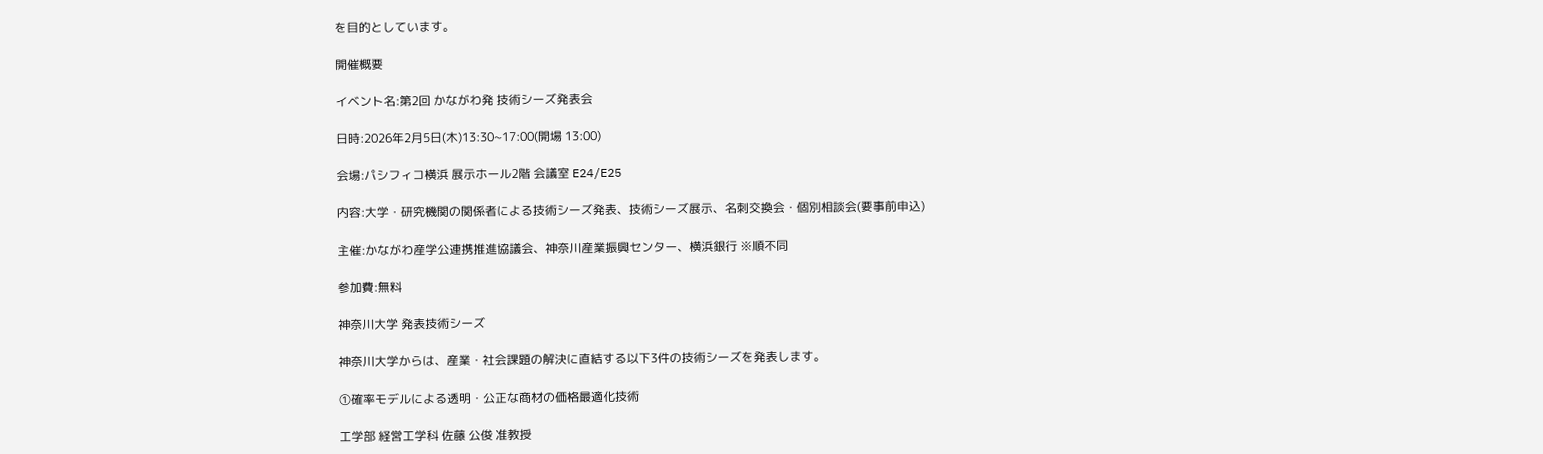を目的としています。

開催概要

イベント名:第2回 かながわ発 技術シーズ発表会

日時:2026年2月5日(木)13:30~17:00(開場 13:00)

会場:パシフィコ横浜 展示ホール2階 会議室 E24/E25

内容:大学・研究機関の関係者による技術シーズ発表、技術シーズ展示、名刺交換会・個別相談会(要事前申込)

主催:かながわ産学公連携推進協議会、神奈川産業振興センター、横浜銀行 ※順不同

参加費:無料

神奈川大学 発表技術シーズ

神奈川大学からは、産業・社会課題の解決に直結する以下3件の技術シーズを発表します。

①確率モデルによる透明・公正な商材の価格最適化技術

工学部 経営工学科 佐藤 公俊 准教授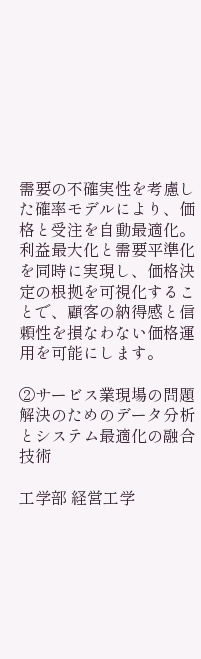需要の不確実性を考慮した確率モデルにより、価格と受注を自動最適化。
利益最大化と需要平準化を同時に実現し、価格決定の根拠を可視化することで、顧客の納得感と信頼性を損なわない価格運用を可能にします。

②サービス業現場の問題解決のためのデータ分析とシステム最適化の融合技術

工学部 経営工学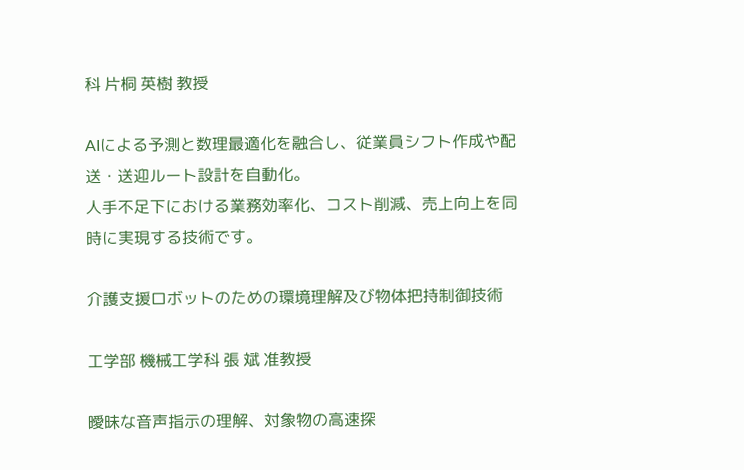科 片桐 英樹 教授

AIによる予測と数理最適化を融合し、従業員シフト作成や配送・送迎ルート設計を自動化。
人手不足下における業務効率化、コスト削減、売上向上を同時に実現する技術です。

介護支援ロボットのための環境理解及び物体把持制御技術

工学部 機械工学科 張 斌 准教授

曖昧な音声指示の理解、対象物の高速探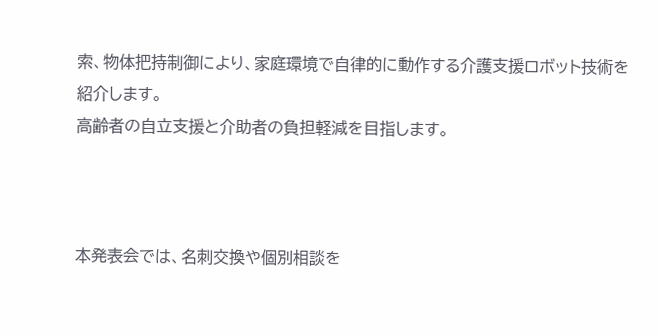索、物体把持制御により、家庭環境で自律的に動作する介護支援ロボット技術を紹介します。
高齢者の自立支援と介助者の負担軽減を目指します。



本発表会では、名刺交換や個別相談を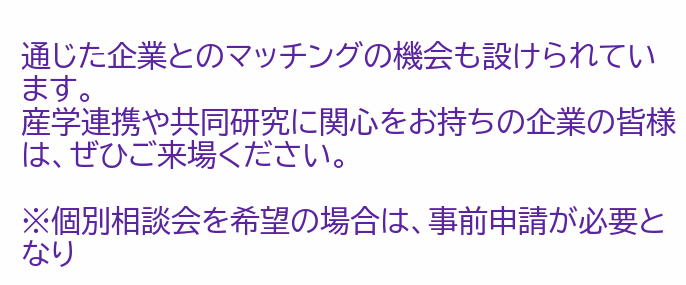通じた企業とのマッチングの機会も設けられています。
産学連携や共同研究に関心をお持ちの企業の皆様は、ぜひご来場ください。

※個別相談会を希望の場合は、事前申請が必要となり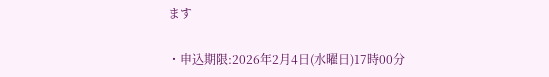ます

・申込期限:2026年2月4日(水曜日)17時00分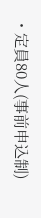・定員80人(事前申込制)